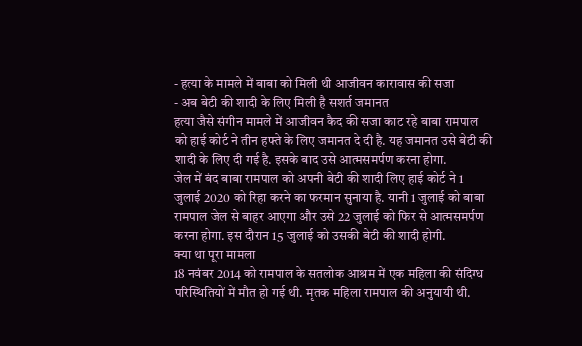- हत्या के मामले में बाबा को मिली थी आजीवन कारावास की सजा
- अब बेटी की शादी के लिए मिली है सशर्त जमानत
हत्या जैसे संगीन मामले में आजीवन कैद की सजा काट रहे बाबा रामपाल को हाई कोर्ट ने तीन हफ्ते के लिए जमानत दे दी है. यह जमानत उसे बेटी की शादी के लिए दी गई है. इसके बाद उसे आत्मसमर्पण करना होगा.
जेल में बंद बाबा रामपाल को अपनी बेटी की शादी लिए हाई कोर्ट ने 1 जुलाई 2020 को रिहा करने का फरमान सुनाया है. यानी 1 जुलाई को बाबा रामपाल जेल से बाहर आएगा और उसे 22 जुलाई को फिर से आत्मसमर्पण करना होगा. इस दौरान 15 जुलाई को उसकी बेटी की शादी होगी.
क्या था पूरा मामला
18 नवंबर 2014 को रामपाल के सतलोक आश्रम में एक महिला की संदिग्ध परिस्थितियों में मौत हो गई थी. मृतक महिला रामपाल की अनुयायी थी.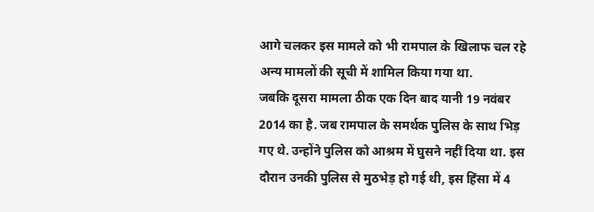आगे चलकर इस मामले को भी रामपाल के खिलाफ चल रहे अन्य मामलों की सूची में शामिल किया गया था.
जबकि दूसरा मामला ठीक एक दिन बाद यानी 19 नवंबर 2014 का है. जब रामपाल के समर्थक पुलिस के साथ भिड़ गए थे. उन्होंने पुलिस को आश्रम में घुसने नहीं दिया था. इस दौरान उनकी पुलिस से मुठभेड़ हो गई थी, इस हिंसा में 4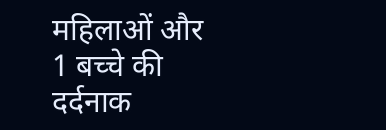महिलाओं और 1 बच्चे की दर्दनाक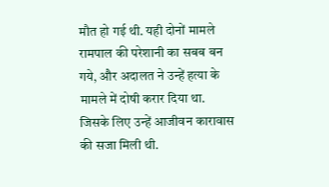मौत हो गई थी. यही दोनों मामले रामपाल की परेशानी का सबब बन गये, और अदालत ने उन्हें हत्या के मामले में दोषी करार दिया था. जिसके लिए उन्हें आजीवन कारावास की सजा मिली थी.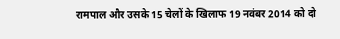रामपाल और उसके 15 चेलों के खिलाफ 19 नवंबर 2014 को दो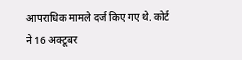आपराधिक मामले दर्ज किए गए थे. कोर्ट ने 16 अक्टूबर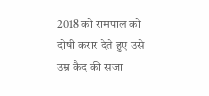2018 को रामपाल को दोषी करार देते हुए उसे उम्र कैद की सजा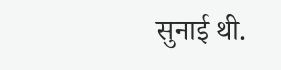सुनाई थी.